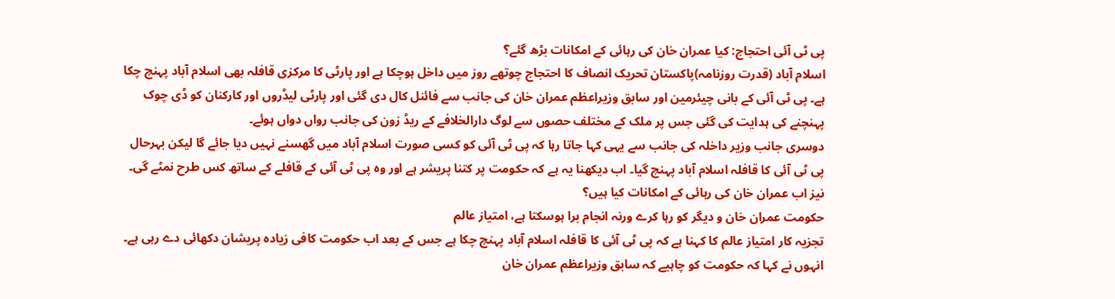پی ٹی آئی احتجاج: کیا عمران خان کی رہائی کے امکانات بڑھ گئے؟
اسلام آباد (قدرت روزنامہ)پاکستان تحریک انصاف کا احتجاج چوتھے روز میں داخل ہوچکا ہے اور پارٹی کا مرکزی قافلہ بھی اسلام آباد پہنچ چکا ہے۔ پی ٹی آئی کے بانی چیئرمین اور سابق وزیراعظم عمران خان کی جانب سے فائنل کال دی گئی اور پارٹی لیڈروں اور کارکنان کو ڈی چوک پہنچنے کی ہدایت کی گئی جس پر ملک کے مختلف حصوں سے لوگ دارالخلافے کے ریڈ زون کی جانب رواں دواں ہوئے۔
دوسری جانب وزیر داخلہ کی جانب سے یہی کہا جاتا رہا کہ پی ٹی آئی کو کسی صورت اسلام آباد میں گھسنے نہیں دیا جائے گا لیکن بہرحال پی ٹی آئی کا قافلہ اسلام آباد پہنچ گیا۔ اب دیکھنا یہ ہے کہ حکومت پر کتنا پریشر ہے اور وہ پی ٹی آئی کے قافلے کے ساتھ کس طرح نمٹے گی۔ نیز اب عمران خان کی رہائی کے امکانات کیا ہیں؟
حکومت عمران خان و دیگر کو رہا کرے ورنہ انجام برا ہوسکتا ہے، امتیاز عالم
تجزیہ کار امتیاز عالم کا کہنا ہے کہ پی ٹی آئی کا قافلہ اسلام آباد پہنچ چکا ہے جس کے بعد اب حکومت کافی زیادہ پریشان دکھائی دے رہی ہے۔
انہوں نے کہا کہ حکومت کو چاہیے کہ سابق وزیراعظم عمران خان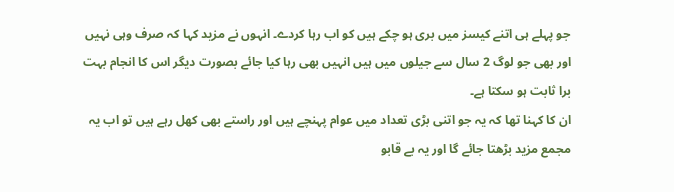جو پہلے ہی اتنے کیسز میں بری ہو چکے ہیں کو اب رہا کردے۔ انہوں نے مزید کہا کہ صرف وہی نہیں اور بھی جو لوگ 2 سال سے جیلوں میں ہیں انہیں بھی رہا کیا جائے بصورت دیگر اس کا انجام بہت برا ثابت ہو سکتا ہے۔
ان کا کہنا تھا کہ یہ جو اتنی بڑی تعداد میں عوام پہنچے ہیں اور راستے بھی کھل رہے ہیں تو اب یہ مجمع مزید بڑھتا جائے گا اور یہ بے قابو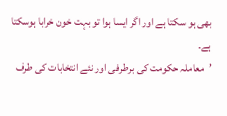بھی ہو سکتا ہے اور اگر ایسا ہوا تو بہت خون خرابا ہوسکتا ہے۔
’معاملہ حکومت کی برطرفی اور نئے انتخابات کی طرف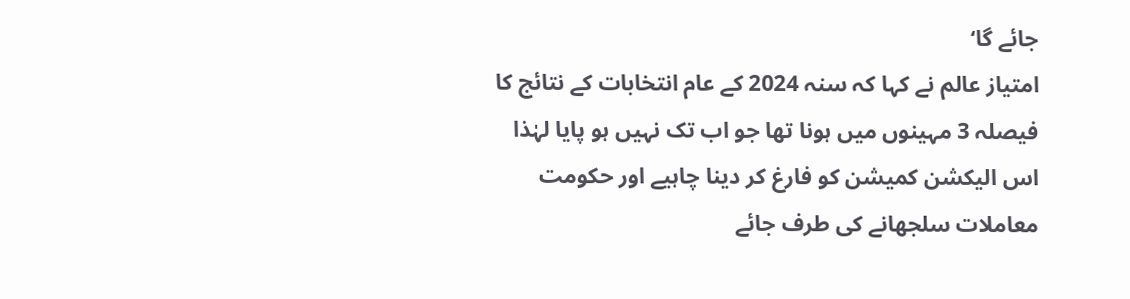جائے گا‘
امتیاز عالم نے کہا کہ سنہ 2024 کے عام انتخابات کے نتائج کا فیصلہ 3 مہینوں میں ہونا تھا جو اب تک نہیں ہو پایا لہٰذا اس الیکشن کمیشن کو فارغ کر دینا چاہیے اور حکومت معاملات سلجھانے کی طرف جائے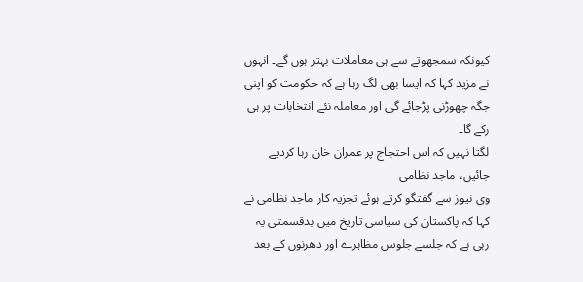کیونکہ سمجھوتے سے ہی معاملات بہتر ہوں گے۔ انہوں نے مزید کہا کہ ایسا بھی لگ رہا ہے کہ حکومت کو اپنی جگہ چھوڑنی پڑجائے گی اور معاملہ نئے انتخابات پر ہی رکے گا۔
لگتا نہیں کہ اس احتجاج پر عمران خان رہا کردیے جائیں، ماجد نظامی
وی نیوز سے گفتگو کرتے ہوئے تجزیہ کار ماجد نظامی نے کہا کہ پاکستان کی سیاسی تاریخ میں بدقسمتی یہ رہی ہے کہ جلسے جلوس مظاہرے اور دھرنوں کے بعد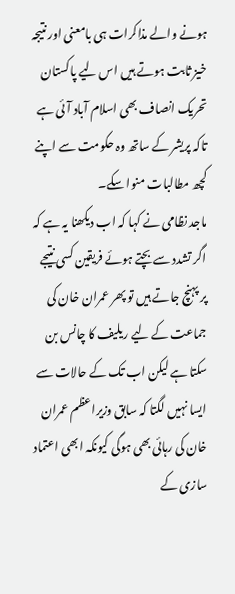ہونے والے مذاکرات ہی بامعنی اور نتیجہ خیز ثابت ہوتے ہیں اس لیے پاکستان تحریک انصاف بھی اسلام آباد آئی ہے تاکہ پریشر کے ساتھ وہ حکومت سے اپنے کچھ مطالبات منوا سکے۔
ماجد نظامی نے کہا کہ اب دیکھنا یہ ہے کہ اگر تشدد سے بچتے ہوئے فریقین کسی نتیجے پر پہنچ جاتے ہیں تو پھر عمران خان کی جماعت کے لیے ریلیف کا چانس بن سکتا ہے لیکن اب تک کے حالات سے ایسا نہیں لگتا کہ سابق وزیراعظم عمران خان کی رہائی بھی ہوگی کیونکہ ابھی اعتماد سازی کے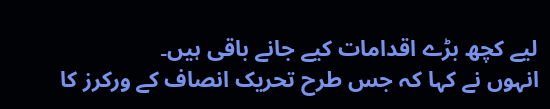لیے کچھ بڑے اقدامات کیے جانے باقی ہیں۔
انہوں نے کہا کہ جس طرح تحریک انصاف کے ورکرز کا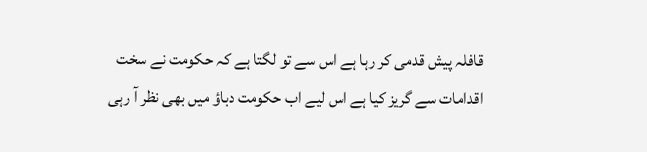قافلہ پیش قدمی کر رہا ہے اس سے تو لگتا ہے کہ حکومت نے سخت اقدامات سے گریز کیا ہے اس لیے اب حکومت دباؤ میں بھی نظر آ رہی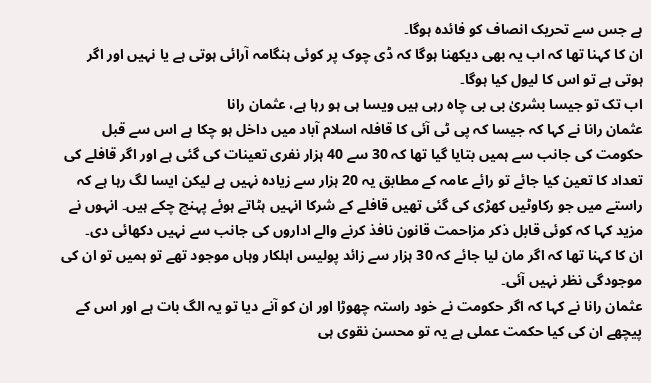ہے جس سے تحریک انصاف کو فائدہ ہوگا۔
ان کا کہنا تھا کہ اب یہ بھی دیکھنا ہوگا کہ ڈی چوک پر کوئی ہنگامہ آرائی ہوتی ہے یا نہیں اور اگر ہوتی ہے تو اس کا لیول کیا ہوگا۔
اب تک تو جیسا بشریٰ بی بی چاہ رہی ہیں ویسا ہی ہو رہا ہے، عثمان رانا
عثمان رانا نے کہا کہ جیسا کہ پی ٹی آئی کا قافلہ اسلام آباد میں داخل ہو چکا ہے اس سے قبل حکومت کی جانب سے ہمیں بتایا گیا تھا کہ 30 سے 40 ہزار نفری تعینات کی گئی ہے اور اگر قافلے کی تعداد کا تعین کیا جائے تو رائے عامہ کے مطابق یہ 20 ہزار سے زیادہ نہیں ہے لیکن ایسا لگ رہا ہے کہ راستے میں جو رکاوٹیں کھڑی کی گئی تھیں قافلے کے شرکا انہیں ہٹاتے ہوئے پہنچ چکے ہیں۔ انہوں نے مزید کہا کہ کوئی قابل ذکر مزاحمت قانون نافذ کرنے والے اداروں کی جانب سے نہیں دکھائی دی۔
ان کا کہنا تھا کہ اگر مان لیا جائے کہ 30 ہزار سے زائد پولیس اہلکار وہاں موجود تھے تو ہمیں تو ان کی موجودگی نظر نہیں آئی۔
عثمان رانا نے کہا کہ اگر حکومت نے خود راستہ چھوڑا اور ان کو آنے دیا تو یہ الگ بات ہے اور اس کے پیچھے ان کی کیا حکمت عملی ہے یہ تو محسن نقوی ہی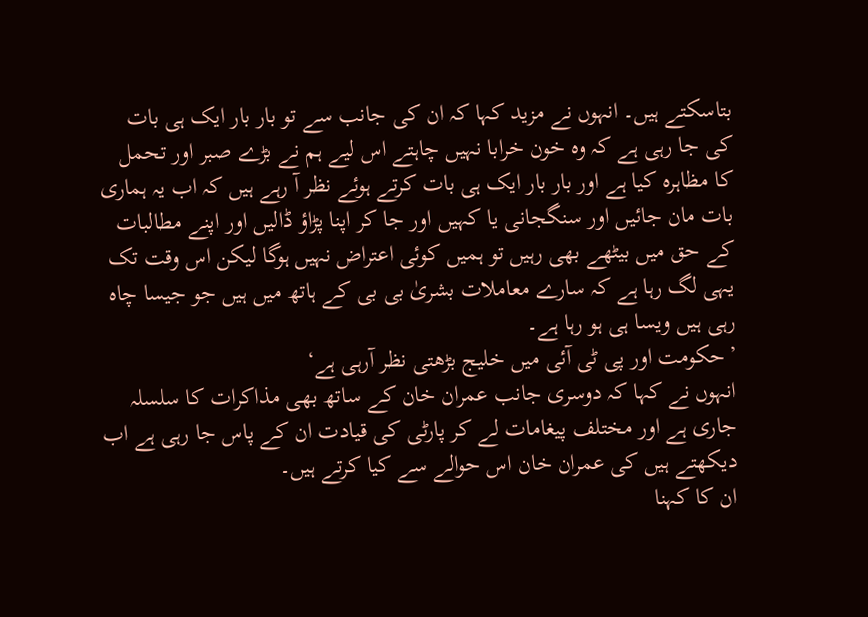بتاسکتے ہیں۔ انہوں نے مزید کہا کہ ان کی جانب سے تو بار بار ایک ہی بات کی جا رہی ہے کہ وہ خون خرابا نہیں چاہتے اس لیے ہم نے بڑے صبر اور تحمل کا مظاہرہ کیا ہے اور بار بار ایک ہی بات کرتے ہوئے نظر آ رہے ہیں کہ اب یہ ہماری بات مان جائیں اور سنگجانی یا کہیں اور جا کر اپنا پڑاؤ ڈالیں اور اپنے مطالبات کے حق میں بیٹھے بھی رہیں تو ہمیں کوئی اعتراض نہیں ہوگا لیکن اس وقت تک یہی لگ رہا ہے کہ سارے معاملات بشریٰ بی بی کے ہاتھ میں ہیں جو جیسا چاہ رہی ہیں ویسا ہی ہو رہا ہے۔
’حکومت اور پی ٹی آئی میں خلیج بڑھتی نظر آرہی ہے‘
انہوں نے کہا کہ دوسری جانب عمران خان کے ساتھ بھی مذاکرات کا سلسلہ جاری ہے اور مختلف پیغامات لے کر پارٹی کی قیادت ان کے پاس جا رہی ہے اب دیکھتے ہیں کی عمران خان اس حوالے سے کیا کرتے ہیں۔
ان کا کہنا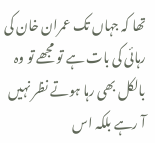تھا کہ جہاں تک عمران خان کی رہائی کی بات ہے تو مجھے تو وہ بالکل بھی رہا ہوتے نظر نہیں آ رہے بلکہ اس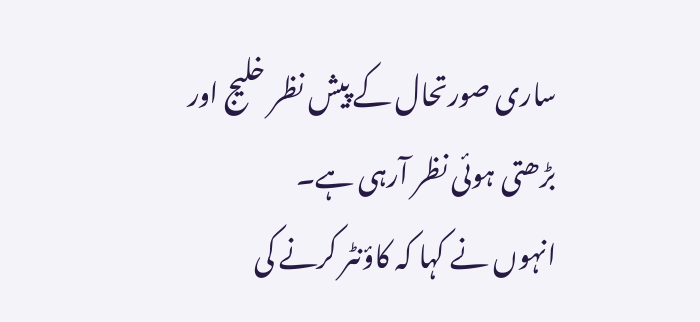ساری صورتحال کے پیش نظر خلیج اور بڑھتی ہوئی نظر آرہی ہے۔
انہوں نے کہا کہ کاؤنٹر کرنے کی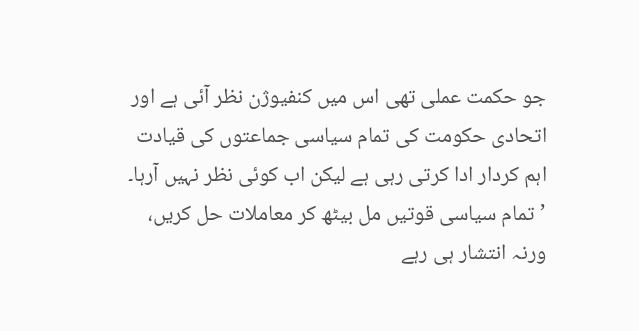جو حکمت عملی تھی اس میں کنفیوژن نظر آئی ہے اور اتحادی حکومت کی تمام سیاسی جماعتوں کی قیادت اہم کردار ادا کرتی رہی ہے لیکن اب کوئی نظر نہیں آرہا۔
’تمام سیاسی قوتیں مل بیٹھ کر معاملات حل کریں، ورنہ انتشار ہی رہے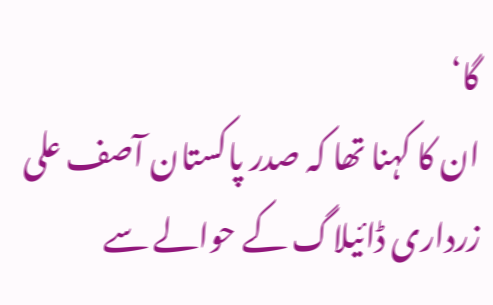گا‘
ان کا کہنا تھا کہ صدر پاکستان آصف علی زرداری ڈائیلاگ کے حوالے سے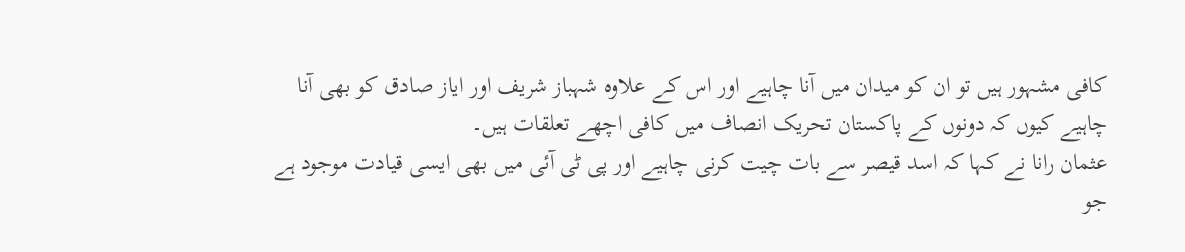کافی مشہور ہیں تو ان کو میدان میں آنا چاہیے اور اس کے علاوہ شہباز شریف اور ایاز صادق کو بھی آنا چاہیے کیوں کہ دونوں کے پاکستان تحریک انصاف میں کافی اچھے تعلقات ہیں۔
عثمان رانا نے کہا کہ اسد قیصر سے بات چیت کرنی چاہیے اور پی ٹی آئی میں بھی ایسی قیادت موجود ہے جو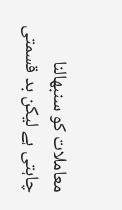معاملات کو سنبھالنا چاہتی ہے لیکن بد قسمتی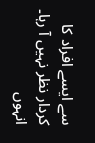سے ایسے افراد کا کردار نظر نہیں آ رہا۔ انہوں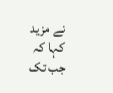نے مزید کہا کہ جب تک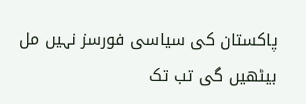پاکستان کی سیاسی فورسز نہیں مل بیٹھیں گی تب تک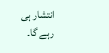انتشار ہی رہے گا۔